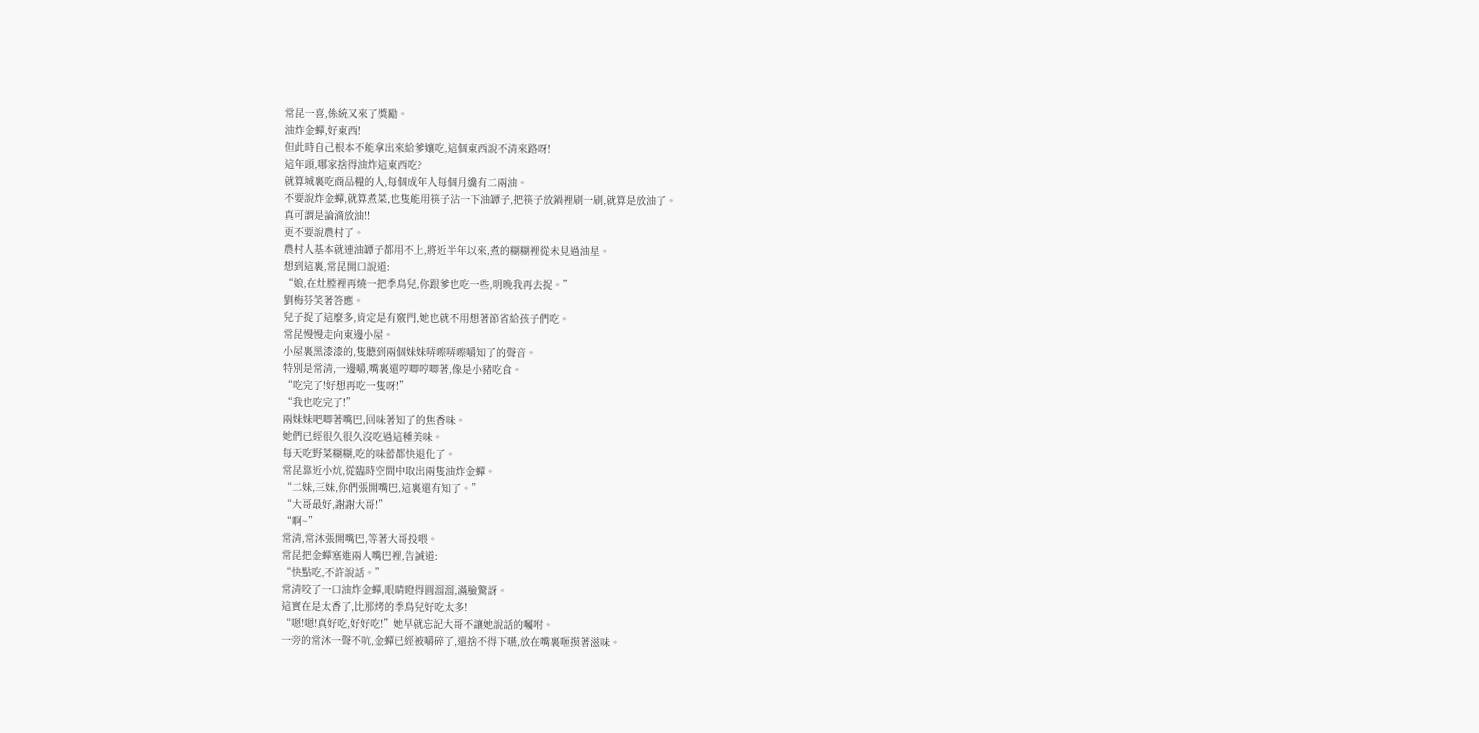常昆一喜,係統又來了獎勵。
油炸金蟬,好東西!
但此時自己根本不能拿出來給爹孃吃,這個東西說不清來路呀!
這年頭,哪家捨得油炸這東西吃?
就算城裏吃商品糧的人,每個成年人每個月纔有二兩油。
不要說炸金蟬,就算煮菜,也隻能用筷子沾一下油罈子,把筷子放鍋裡刷一刷,就算是放油了。
真可謂是論滴放油!!
更不要說農村了。
農村人基本就連油罈子都用不上,將近半年以來,煮的糊糊裡從未見過油星。
想到這裏,常昆開口說道:
“娘,在灶膛裡再燒一把季鳥兒,你跟爹也吃一些,明晚我再去捉。”
劉梅芬笑著答應。
兒子捉了這麼多,肯定是有竅門,她也就不用想著節省給孩子們吃。
常昆慢慢走向東邊小屋。
小屋裏黑漆漆的,隻聽到兩個妹妹哢嚓哢嚓嚼知了的聲音。
特別是常清,一邊嚼,嘴裏還哼唧哼唧著,像是小豬吃食。
“吃完了!好想再吃一隻呀!”
“我也吃完了!”
兩妹妹吧唧著嘴巴,回味著知了的焦香味。
她們已經很久很久沒吃過這種美味。
每天吃野菜糊糊,吃的味蕾都快退化了。
常昆靠近小炕,從臨時空間中取出兩隻油炸金蟬。
“二妹,三妹,你們張開嘴巴,這裏還有知了。”
“大哥最好,謝謝大哥!”
“啊~”
常清,常沐張開嘴巴,等著大哥投喂。
常昆把金蟬塞進兩人嘴巴裡,告誡道:
“快點吃,不許說話。”
常清咬了一口油炸金蟬,眼睛瞪得圓溜溜,滿臉驚訝。
這實在是太香了,比那烤的季鳥兒好吃太多!
“嗯!嗯!真好吃,好好吃!”她早就忘記大哥不讓她說話的囑咐。
一旁的常沐一聲不吭,金蟬已經被嚼碎了,還捨不得下嚥,放在嘴裏咂摸著滋味。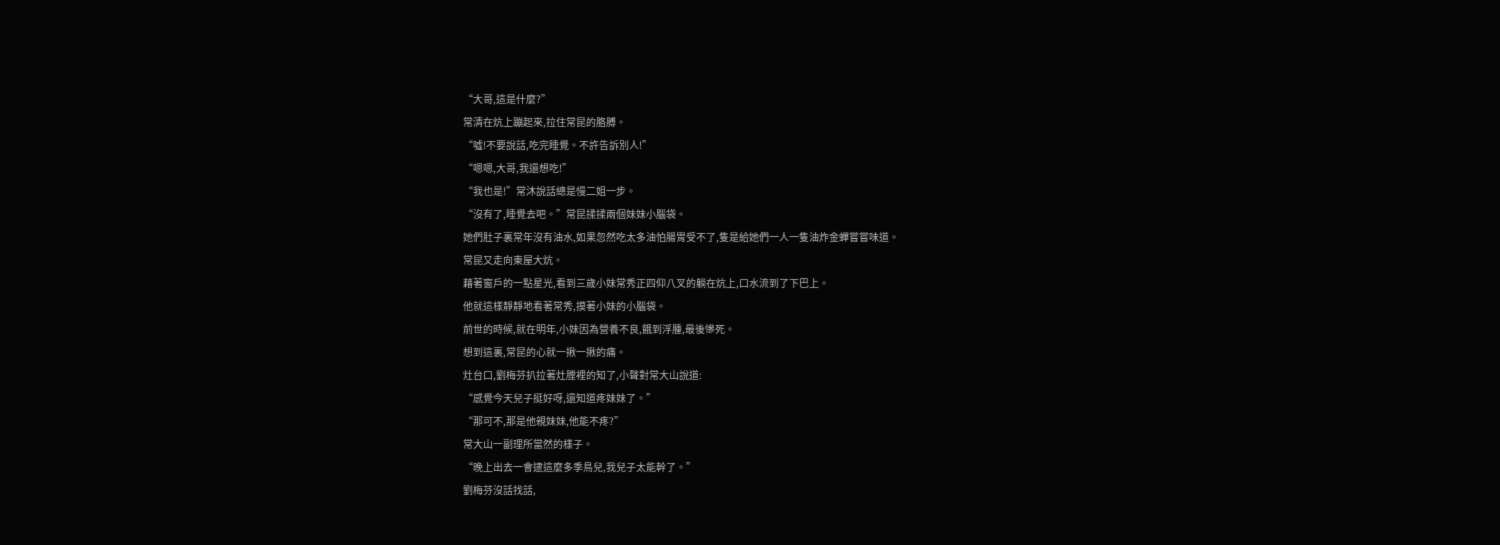“大哥,這是什麼?”
常清在炕上蹦起來,拉住常昆的胳膊。
“噓!不要說話,吃完睡覺。不許告訴別人!”
“嗯嗯,大哥,我還想吃!”
“我也是!”常沐說話總是慢二姐一步。
“沒有了,睡覺去吧。”常昆揉揉兩個妹妹小腦袋。
她們肚子裏常年沒有油水,如果忽然吃太多油怕腸胃受不了,隻是給她們一人一隻油炸金蟬嘗嘗味道。
常昆又走向東屋大炕。
藉著窗戶的一點星光,看到三歲小妹常秀正四仰八叉的躺在炕上,口水流到了下巴上。
他就這樣靜靜地看著常秀,摸著小妹的小腦袋。
前世的時候,就在明年,小妹因為營養不良,餓到浮腫,最後慘死。
想到這裏,常昆的心就一揪一揪的痛。
灶台口,劉梅芬扒拉著灶膛裡的知了,小聲對常大山說道:
“感覺今天兒子挺好呀,還知道疼妹妹了。”
“那可不,那是他親妹妹,他能不疼?”
常大山一副理所當然的樣子。
“晚上出去一會逮這麼多季鳥兒,我兒子太能幹了。”
劉梅芬沒話找話,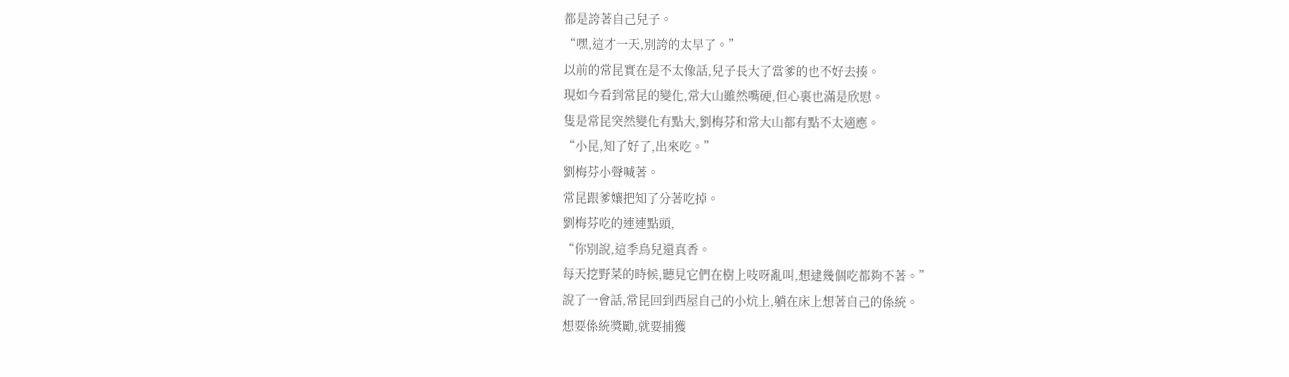都是誇著自己兒子。
“嘿,這才一天,別誇的太早了。”
以前的常昆實在是不太像話,兒子長大了當爹的也不好去揍。
現如今看到常昆的變化,常大山雖然嘴硬,但心裏也滿是欣慰。
隻是常昆突然變化有點大,劉梅芬和常大山都有點不太適應。
“小昆,知了好了,出來吃。”
劉梅芬小聲喊著。
常昆跟爹孃把知了分著吃掉。
劉梅芬吃的連連點頭,
“你別說,這季鳥兒還真香。
每天挖野菜的時候,聽見它們在樹上吱呀亂叫,想逮幾個吃都夠不著。”
說了一會話,常昆回到西屋自己的小炕上,躺在床上想著自己的係統。
想要係統獎勵,就要捕獲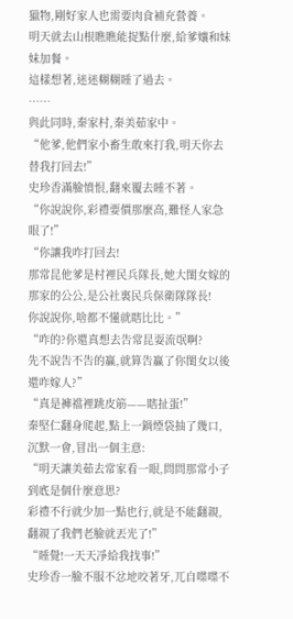獵物,剛好家人也需要肉食補充營養。
明天就去山根瞧瞧能捉點什麼,給爹孃和妹妹加餐。
這樣想著,迷迷糊糊睡了過去。
……
與此同時,秦家村,秦美茹家中。
“他爹,他們家小畜生敢來打我,明天你去替我打回去!”
史珍香滿臉憤恨,翻來覆去睡不著。
“你說說你,彩禮要價那麼高,難怪人家急眼了!”
“你讓我咋打回去!
那常昆他爹是村裡民兵隊長,她大閨女嫁的那家的公公,是公社裏民兵保衛隊隊長!
你說說你,啥都不懂就瞎比比。”
“咋的?你還真想去告常昆耍流氓啊?
先不說告不告的贏,就算告贏了你閨女以後還咋嫁人?”
“真是褲襠裡跳皮筋——瞎扯蛋!”
秦堅仁翻身爬起,點上一鍋煙袋抽了幾口,沉默一會,冒出一個主意:
“明天讓美茹去常家看一眼,問問那常小子到底是個什麼意思?
彩禮不行就少加一點也行,就是不能翻親,翻親了我們老臉就丟光了!”
“睡覺!一天天凈給我找事!”
史珍香一臉不服不忿地咬著牙,兀自喋喋不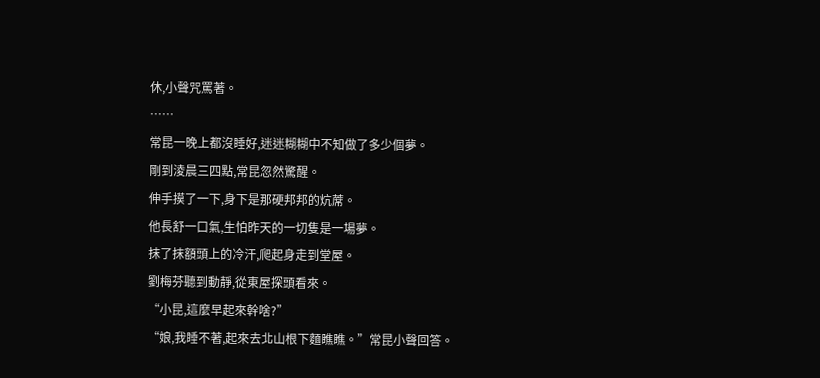休,小聲咒罵著。
……
常昆一晚上都沒睡好,迷迷糊糊中不知做了多少個夢。
剛到淩晨三四點,常昆忽然驚醒。
伸手摸了一下,身下是那硬邦邦的炕蓆。
他長舒一口氣,生怕昨天的一切隻是一場夢。
抹了抹額頭上的冷汗,爬起身走到堂屋。
劉梅芬聽到動靜,從東屋探頭看來。
“小昆,這麼早起來幹啥?”
“娘,我睡不著,起來去北山根下麵瞧瞧。”常昆小聲回答。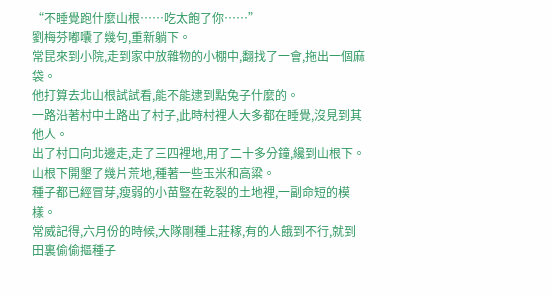“不睡覺跑什麼山根……吃太飽了你……”
劉梅芬嘟囔了幾句,重新躺下。
常昆來到小院,走到家中放雜物的小棚中,翻找了一會,拖出一個麻袋。
他打算去北山根試試看,能不能逮到點兔子什麼的。
一路沿著村中土路出了村子,此時村裡人大多都在睡覺,沒見到其他人。
出了村口向北邊走,走了三四裡地,用了二十多分鐘,纔到山根下。
山根下開墾了幾片荒地,種著一些玉米和高粱。
種子都已經冒芽,瘦弱的小苗豎在乾裂的土地裡,一副命短的模樣。
常威記得,六月份的時候,大隊剛種上莊稼,有的人餓到不行,就到田裏偷偷摳種子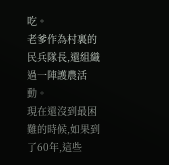吃。
老爹作為村裏的民兵隊長,還組織過一陣護農活動。
現在還沒到最困難的時候,如果到了60年,這些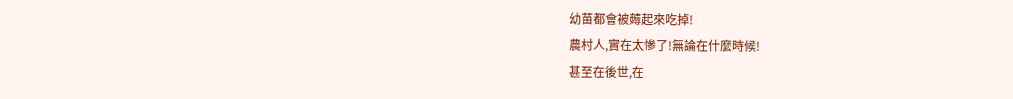幼苗都會被薅起來吃掉!
農村人,實在太慘了!無論在什麼時候!
甚至在後世,在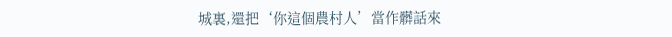城裏,還把‘你這個農村人’當作髒話來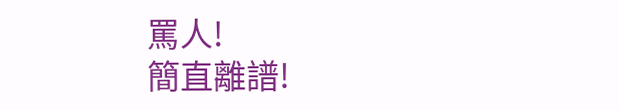罵人!
簡直離譜!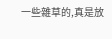一些雜草的,真是放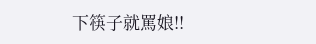下筷子就罵娘!!